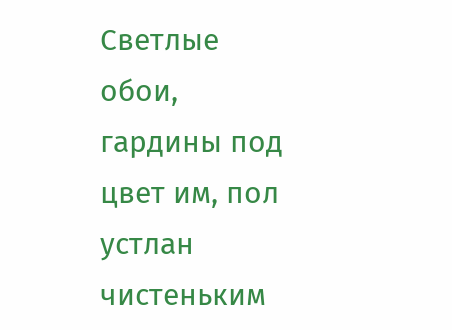Светлые обои, гардины под цвет им, пол устлан чистеньким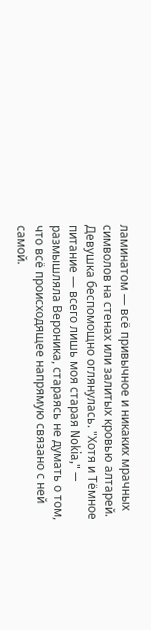ламинатом — всё привычное и никаких мрачных символов на стенах или залитых кровью алтарей. Девушка беспомощно оглянулась. "Хотя и Тёмное питание — всего лишь моя старая Nokia," — размышляла Вероника, стараясь не думать о том, что всё происходящее напрямую связано с ней самой.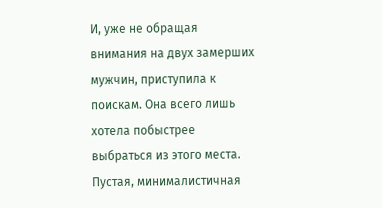И, уже не обращая внимания на двух замерших мужчин, приступила к поискам. Она всего лишь хотела побыстрее выбраться из этого места. Пустая, минималистичная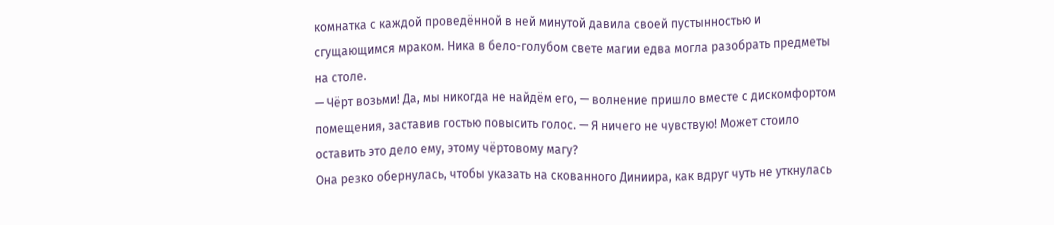комнатка с каждой проведённой в ней минутой давила своей пустынностью и сгущающимся мраком. Ника в бело-голубом свете магии едва могла разобрать предметы на столе.
— Чёрт возьми! Да, мы никогда не найдём его, — волнение пришло вместе с дискомфортом помещения, заставив гостью повысить голос. — Я ничего не чувствую! Может стоило оставить это дело ему, этому чёртовому магу?
Она резко обернулась, чтобы указать на скованного Диниира, как вдруг чуть не уткнулась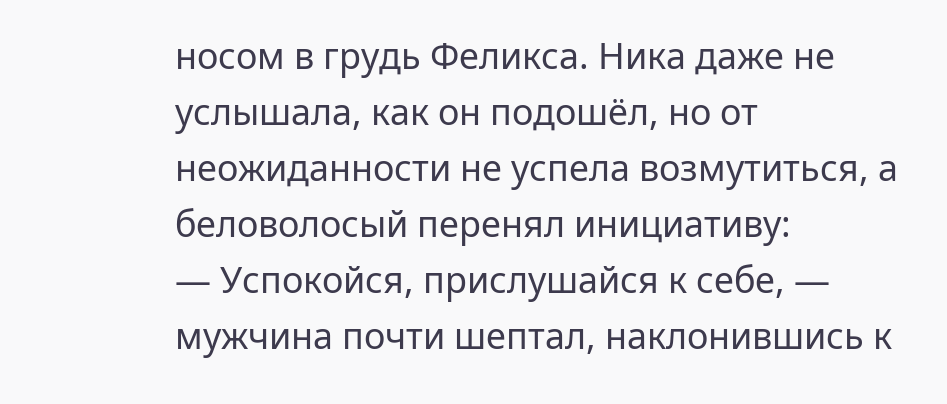носом в грудь Феликса. Ника даже не услышала, как он подошёл, но от неожиданности не успела возмутиться, а беловолосый перенял инициативу:
— Успокойся, прислушайся к себе, — мужчина почти шептал, наклонившись к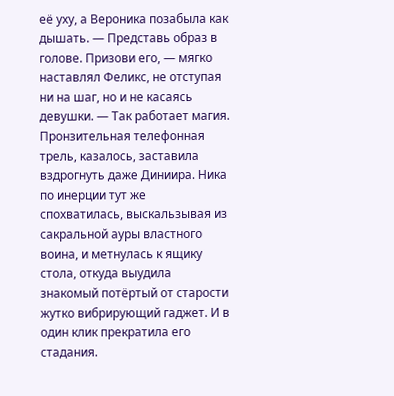её уху, а Вероника позабыла как дышать. — Представь образ в голове. Призови его, — мягко наставлял Феликс, не отступая ни на шаг, но и не касаясь девушки. — Так работает магия.
Пронзительная телефонная трель, казалось, заставила вздрогнуть даже Диниира. Ника по инерции тут же спохватилась, выскальзывая из сакральной ауры властного воина, и метнулась к ящику стола, откуда выудила знакомый потёртый от старости жутко вибрирующий гаджет. И в один клик прекратила его стадания.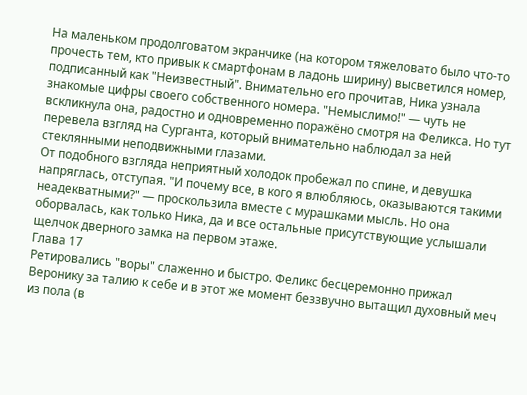На маленьком продолговатом экранчике (на котором тяжеловато было что-то прочесть тем, кто привык к смартфонам в ладонь ширину) высветился номер, подписанный как "Неизвестный". Внимательно его прочитав, Ника узнала знакомые цифры своего собственного номера. "Немыслимо!" — чуть не вскликнула она, радостно и одновременно поражёно смотря на Феликса. Но тут перевела взгляд на Сурганта, который внимательно наблюдал за ней стеклянными неподвижными глазами.
От подобного взгляда неприятный холодок пробежал по спине, и девушка напряглась, отступая. "И почему все, в кого я влюбляюсь, оказываются такими неадекватными?" — проскользила вместе с мурашками мысль. Но она оборвалась, как только Ника, да и все остальные присутствующие услышали щелчок дверного замка на первом этаже.
Глава 17
Ретировались "воры" слаженно и быстро. Феликс бесцеремонно прижал Веронику за талию к себе и в этот же момент беззвучно вытащил духовный меч из пола (в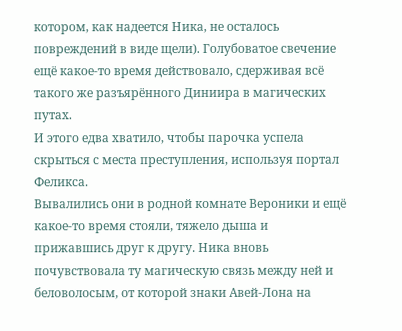котором, как надеется Ника, не осталось повреждений в виде щели). Голубоватое свечение ещё какое-то время действовало, сдерживая всё такого же разъярённого Диниира в магических путах.
И этого едва хватило, чтобы парочка успела скрыться с места преступления, используя портал Феликса.
Вывалились они в родной комнате Вероники и ещё какое-то время стояли, тяжело дыша и прижавшись друг к другу. Ника вновь почувствовала ту магическую связь между ней и беловолосым, от которой знаки Авей-Лона на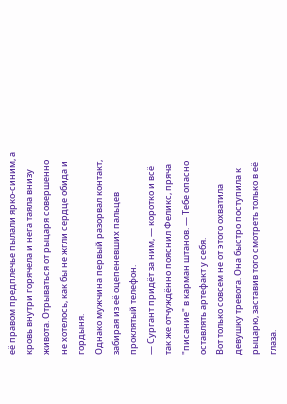её правом предплечье пылали ярко-синим, а кровь внутри горячела и нега таяла внизу живота. Отрываться от рыцаря совершенно не хотелось, как бы не жгли сердце обида и гордыня.
Однако мужчина первый разорвал контакт, забирая из её оцепеневших пальцев проклятый телефон.
— Сургант придёт за ним, — коротко и всё так же отчуждённо пояснил Феликс, пряча "писание" в карман штанов. — Тебе опасно оставлять артефакт у себя.
Вот только совсем не от этого охватила девушку тревога. Она быстро поступила к рыцарю, заставив того смотреть только в её глаза.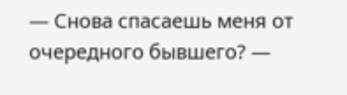— Снова спасаешь меня от очередного бывшего? —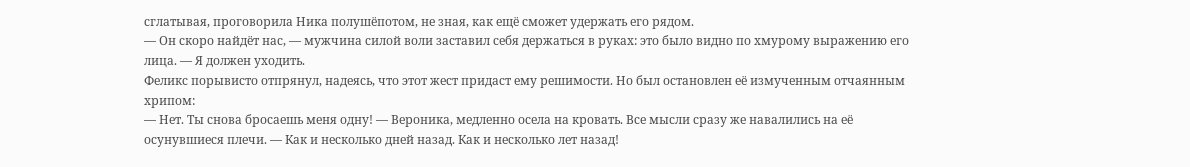сглатывая, проговорила Ника полушёпотом, не зная, как ещё сможет удержать его рядом.
— Он скоро найдёт нас, — мужчина силой воли заставил себя держаться в руках: это было видно по хмурому выражению его лица. — Я должен уходить.
Феликс порывисто отпрянул, надеясь, что этот жест придаст ему решимости. Но был остановлен её измученным отчаянным хрипом:
— Нет. Ты снова бросаешь меня одну! — Вероника, медленно осела на кровать. Все мысли сразу же навалились на её осунувшиеся плечи. — Как и несколько дней назад. Как и несколько лет назад!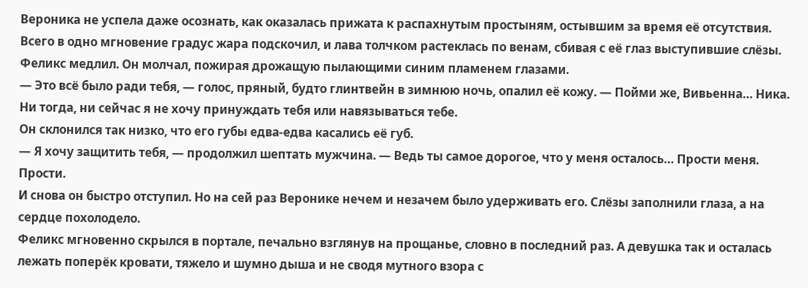Вероника не успела даже осознать, как оказалась прижата к распахнутым простыням, остывшим за время её отсутствия. Всего в одно мгновение градус жара подскочил, и лава толчком растеклась по венам, сбивая с её глаз выступившие слёзы. Феликс медлил. Он молчал, пожирая дрожащую пылающими синим пламенем глазами.
— Это всё было ради тебя, — голос, пряный, будто глинтвейн в зимнюю ночь, опалил её кожу. — Пойми же, Вивьенна… Ника. Ни тогда, ни сейчас я не хочу принуждать тебя или навязываться тебе.
Он склонился так низко, что его губы едва-едва касались её губ.
— Я хочу защитить тебя, — продолжил шептать мужчина. — Ведь ты самое дорогое, что у меня осталось… Прости меня. Прости.
И снова он быстро отступил. Но на сей раз Веронике нечем и незачем было удерживать его. Слёзы заполнили глаза, а на сердце похолодело.
Феликс мгновенно скрылся в портале, печально взглянув на прощанье, словно в последний раз. А девушка так и осталась лежать поперёк кровати, тяжело и шумно дыша и не сводя мутного взора с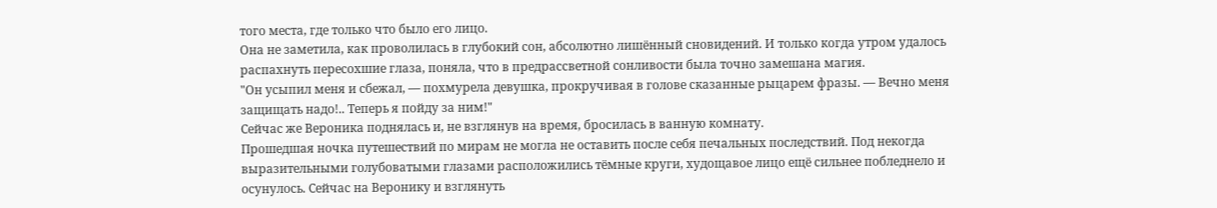того места, где только что было его лицо.
Она не заметила, как проволилась в глубокий сон, абсолютно лишённый сновидений. И только когда утром удалось распахнуть пересохшие глаза, поняла, что в предрассветной сонливости была точно замешана магия.
"Он усыпил меня и сбежал, — похмурела девушка, прокручивая в голове сказанные рыцарем фразы. — Вечно меня защищать надо!.. Теперь я пойду за ним!"
Сейчас же Вероника поднялась и, не взглянув на время, бросилась в ванную комнату.
Прошедшая ночка путешествий по мирам не могла не оставить после себя печальных последствий. Под некогда выразительными голубоватыми глазами расположились тёмные круги, худощавое лицо ещё сильнее побледнело и осунулось. Сейчас на Веронику и взглянуть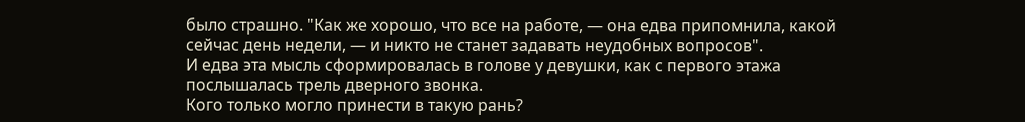было страшно. "Как же хорошо, что все на работе, — она едва припомнила, какой сейчас день недели, — и никто не станет задавать неудобных вопросов".
И едва эта мысль сформировалась в голове у девушки, как с первого этажа послышалась трель дверного звонка.
Кого только могло принести в такую рань?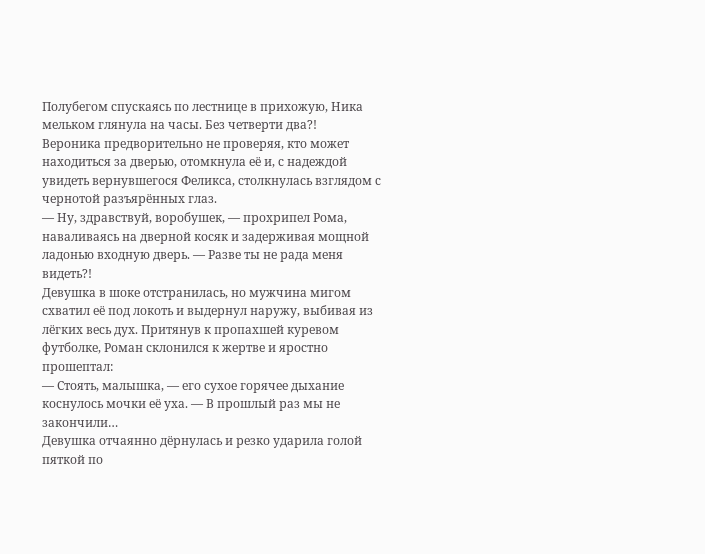Полубегом спускаясь по лестнице в прихожую, Ника мельком глянула на часы. Без четверти два?!
Вероника предворительно не проверяя, кто может находиться за дверью, отомкнула её и, с надеждой увидеть вернувшегося Феликса, столкнулась взглядом с чернотой разъярённых глаз.
— Ну, здравствуй, воробушек, — прохрипел Рома, наваливаясь на дверной косяк и задерживая мощной ладонью входную дверь. — Разве ты не рада меня видеть?!
Девушка в шоке отстранилась, но мужчина мигом схватил её под локоть и выдернул наружу, выбивая из лёгких весь дух. Притянув к пропахшей куревом футболке, Роман склонился к жертве и яростно прошептал:
— Стоять, малышка, — его сухое горячее дыхание коснулось мочки её уха. — В прошлый раз мы не закончили…
Девушка отчаянно дёрнулась и резко ударила голой пяткой по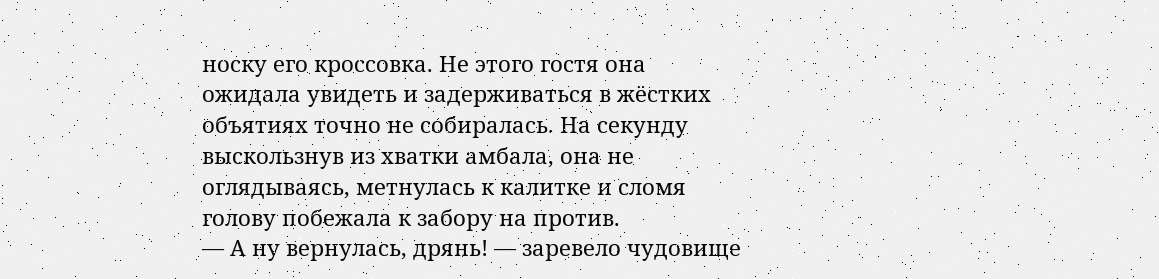носку его кроссовка. Не этого гостя она ожидала увидеть и задерживаться в жёстких объятиях точно не собиралась. На секунду выскользнув из хватки амбала, она не оглядываясь, метнулась к калитке и сломя голову побежала к забору на против.
— А ну вернулась, дрянь! — заревело чудовище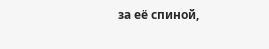за её спиной,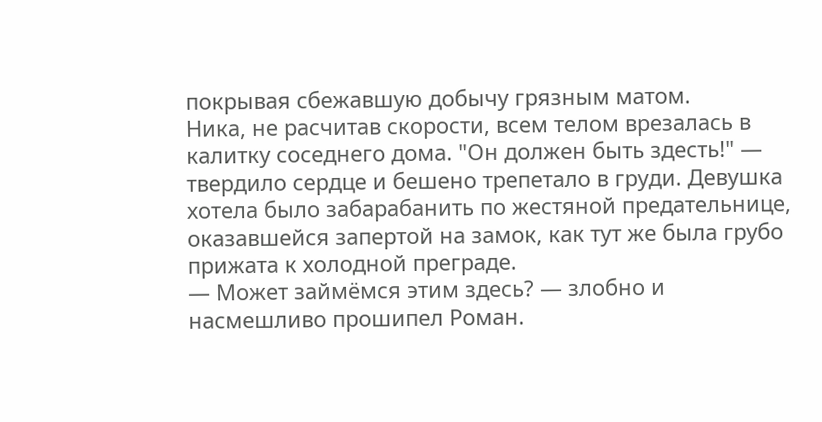покрывая сбежавшую добычу грязным матом.
Ника, не расчитав скорости, всем телом врезалась в калитку соседнего дома. "Он должен быть здесть!" — твердило сердце и бешено трепетало в груди. Девушка хотела было забарабанить по жестяной предательнице, оказавшейся запертой на замок, как тут же была грубо прижата к холодной преграде.
— Может займёмся этим здесь? — злобно и насмешливо прошипел Роман.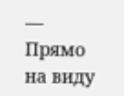— Прямо на виду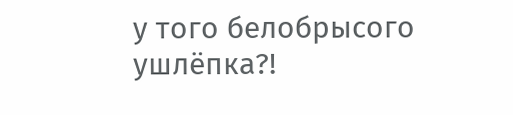у того белобрысого ушлёпка?!